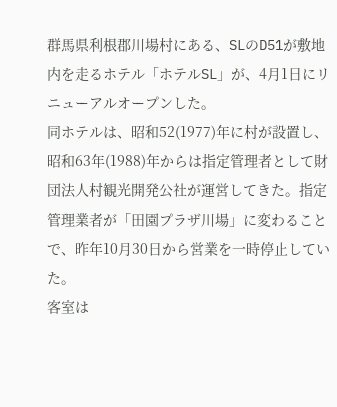群馬県利根郡川場村にある、SLのD51が敷地内を走るホテル「ホテルSL」が、4月1日にリニューアルオープンした。
同ホテルは、昭和52(1977)年に村が設置し、昭和63年(1988)年からは指定管理者として財団法人村観光開発公社が運営してきた。指定管理業者が「田園プラザ川場」に変わることで、昨年10月30日から営業を一時停止していた。
客室は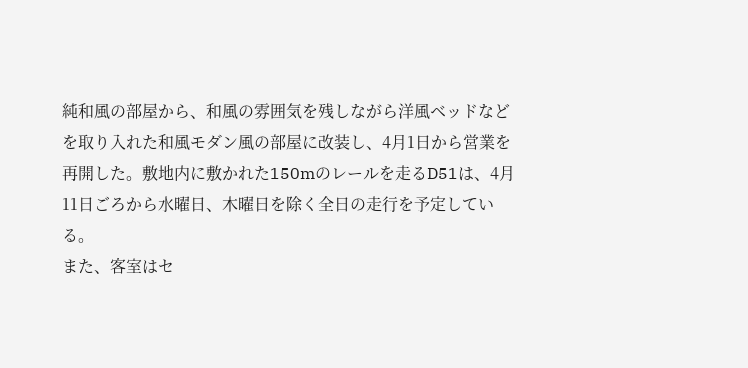純和風の部屋から、和風の雰囲気を残しながら洋風ベッドなどを取り入れた和風モダン風の部屋に改装し、4月1日から営業を再開した。敷地内に敷かれた150mのレールを走るD51は、4月11日ごろから水曜日、木曜日を除く全日の走行を予定している。
また、客室はセ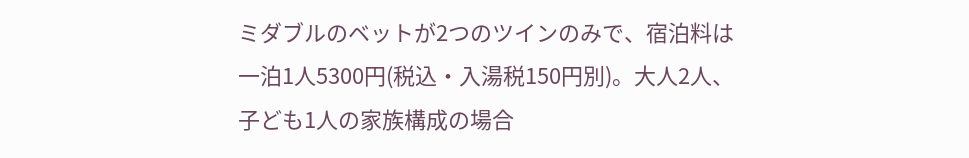ミダブルのベットが2つのツインのみで、宿泊料は一泊1人5300円(税込・入湯税150円別)。大人2人、子ども1人の家族構成の場合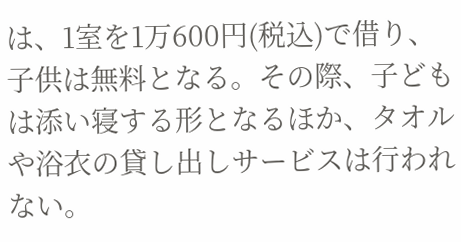は、1室を1万600円(税込)で借り、子供は無料となる。その際、子どもは添い寝する形となるほか、タオルや浴衣の貸し出しサービスは行われない。